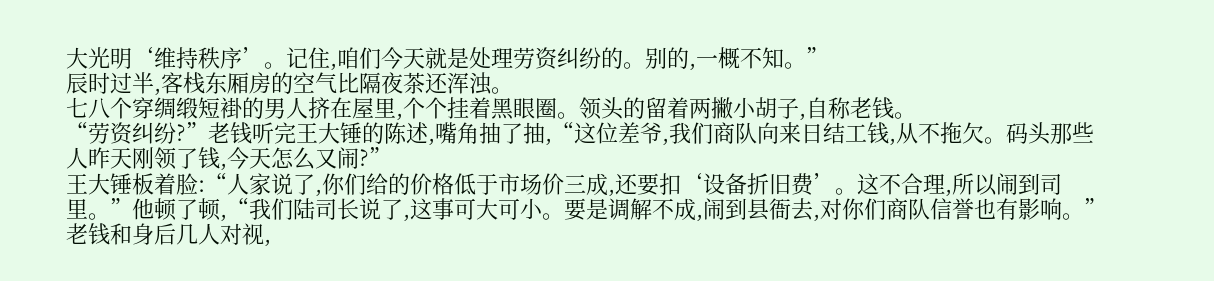大光明‘维持秩序’。记住,咱们今天就是处理劳资纠纷的。别的,一概不知。”
辰时过半,客栈东厢房的空气比隔夜茶还浑浊。
七八个穿绸缎短褂的男人挤在屋里,个个挂着黑眼圈。领头的留着两撇小胡子,自称老钱。
“劳资纠纷?”老钱听完王大锤的陈述,嘴角抽了抽,“这位差爷,我们商队向来日结工钱,从不拖欠。码头那些人昨天刚领了钱,今天怎么又闹?”
王大锤板着脸:“人家说了,你们给的价格低于市场价三成,还要扣‘设备折旧费’。这不合理,所以闹到司里。”他顿了顿,“我们陆司长说了,这事可大可小。要是调解不成,闹到县衙去,对你们商队信誉也有影响。”
老钱和身后几人对视,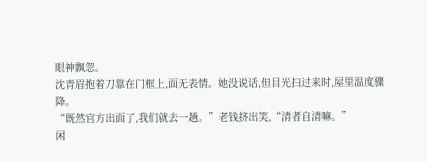眼神飘忽。
沈青眉抱着刀靠在门框上,面无表情。她没说话,但目光扫过来时,屋里温度骤降。
“既然官方出面了,我们就去一趟。”老钱挤出笑,“清者自清嘛。”
闲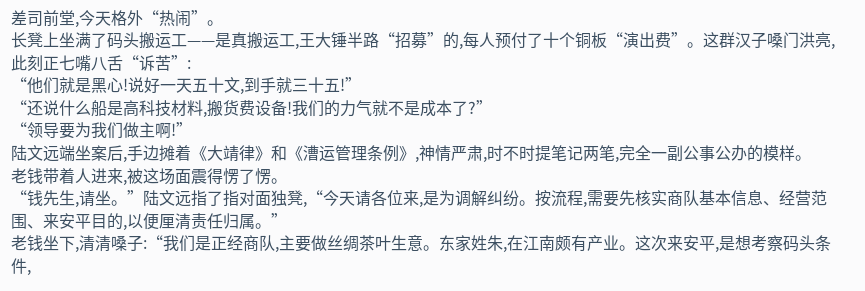差司前堂,今天格外“热闹”。
长凳上坐满了码头搬运工——是真搬运工,王大锤半路“招募”的,每人预付了十个铜板“演出费”。这群汉子嗓门洪亮,此刻正七嘴八舌“诉苦”:
“他们就是黑心!说好一天五十文,到手就三十五!”
“还说什么船是高科技材料,搬货费设备!我们的力气就不是成本了?”
“领导要为我们做主啊!”
陆文远端坐案后,手边摊着《大靖律》和《漕运管理条例》,神情严肃,时不时提笔记两笔,完全一副公事公办的模样。
老钱带着人进来,被这场面震得愣了愣。
“钱先生,请坐。”陆文远指了指对面独凳,“今天请各位来,是为调解纠纷。按流程,需要先核实商队基本信息、经营范围、来安平目的,以便厘清责任归属。”
老钱坐下,清清嗓子:“我们是正经商队,主要做丝绸茶叶生意。东家姓朱,在江南颇有产业。这次来安平,是想考察码头条件,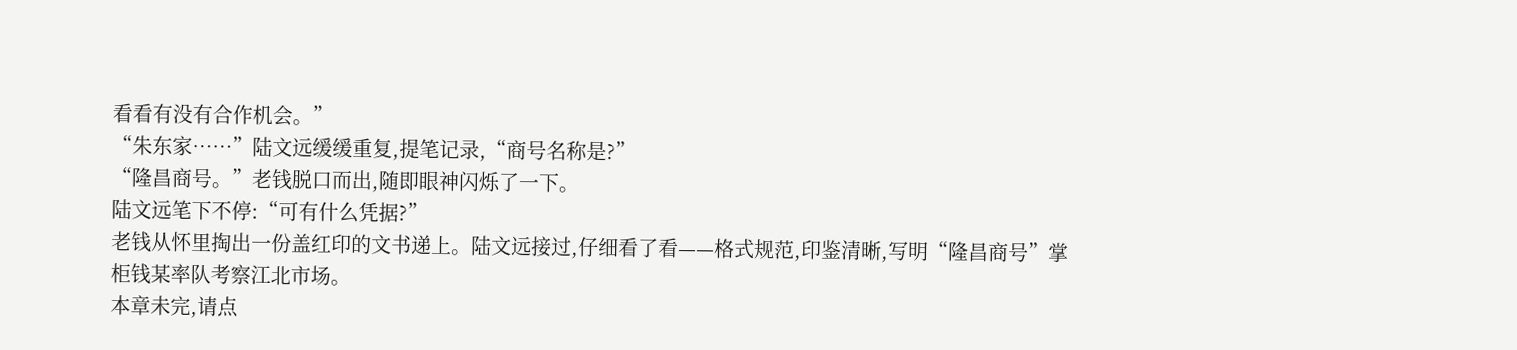看看有没有合作机会。”
“朱东家……”陆文远缓缓重复,提笔记录,“商号名称是?”
“隆昌商号。”老钱脱口而出,随即眼神闪烁了一下。
陆文远笔下不停:“可有什么凭据?”
老钱从怀里掏出一份盖红印的文书递上。陆文远接过,仔细看了看——格式规范,印鉴清晰,写明“隆昌商号”掌柜钱某率队考察江北市场。
本章未完,请点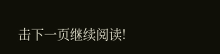击下一页继续阅读!